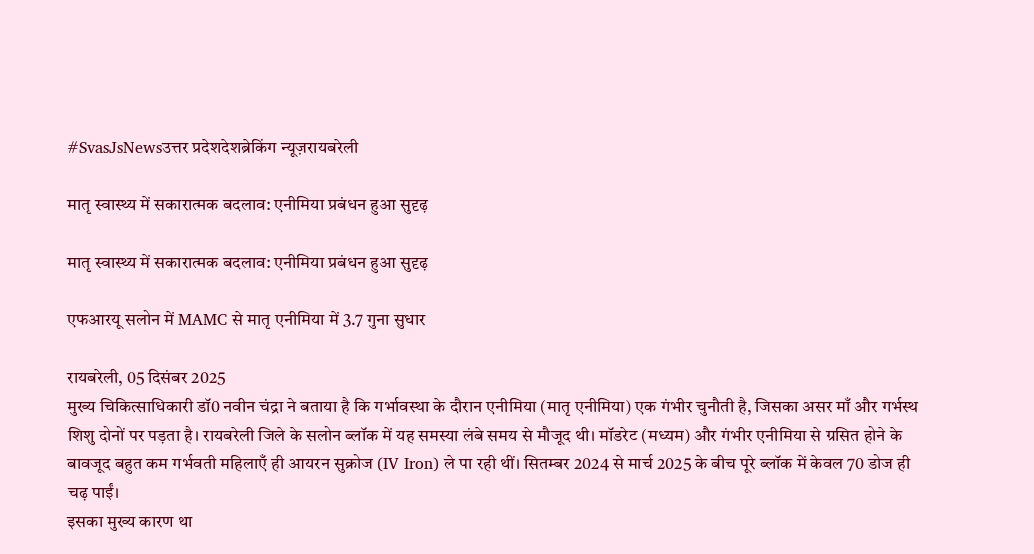#SvasJsNewsउत्तर प्रदेशदेशब्रेकिंग न्यूज़रायबरेली

मातृ स्वास्थ्य में सकारात्मक बदलाव: एनीमिया प्रबंधन हुआ सुदृढ़

मातृ स्वास्थ्य में सकारात्मक बदलाव: एनीमिया प्रबंधन हुआ सुदृढ़

एफआरयू सलोन में MAMC से मातृ एनीमिया में 3.7 गुना सुधार

रायबरेली, 05 दिसंबर 2025
मुख्य चिकित्साधिकारी डॉ0 नवीन चंद्रा ने बताया है कि गर्भावस्था के दौरान एनीमिया (मातृ एनीमिया) एक गंभीर चुनौती है, जिसका असर माँ और गर्भस्थ शिशु दोनों पर पड़ता है। रायबरेली जिले के सलोन ब्लॉक में यह समस्या लंबे समय से मौजूद थी। मॉडरेट (मध्यम) और गंभीर एनीमिया से ग्रसित होने के बावजूद बहुत कम गर्भवती महिलाएँ ही आयरन सुक्रोज (IV Iron) ले पा रही थीं। सितम्बर 2024 से मार्च 2025 के बीच पूरे ब्लॉक में केवल 70 डोज ही चढ़ पाईं।
इसका मुख्य कारण था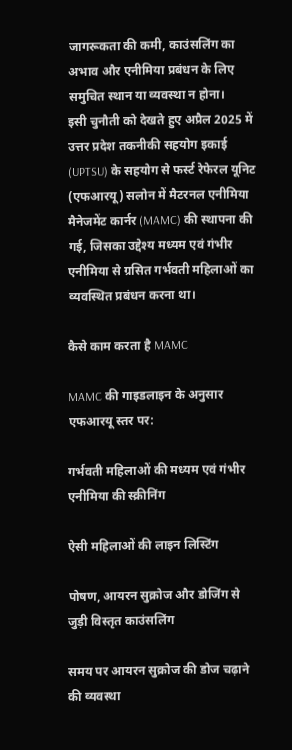जागरूकता की कमी, काउंसलिंग का अभाव और एनीमिया प्रबंधन के लिए समुचित स्थान या व्यवस्था न होना।
इसी चुनौती को देखते हुए अप्रैल 2025 में उत्तर प्रदेश तकनीकी सहयोग इकाई (UPTSU) के सहयोग से फर्स्ट रेफेरल यूनिट (एफआरयू) सलोन में मैटरनल एनीमिया मैनेजमेंट कार्नर (MAMC) की स्थापना की गई, जिसका उद्देश्य मध्यम एवं गंभीर एनीमिया से ग्रसित गर्भवती महिलाओं का व्यवस्थित प्रबंधन करना था।

कैसे काम करता है MAMC

MAMC की गाइडलाइन के अनुसार एफआरयू स्तर पर:

गर्भवती महिलाओं की मध्यम एवं गंभीर एनीमिया की स्क्रीनिंग

ऐसी महिलाओं की लाइन लिस्टिंग

पोषण, आयरन सुक्रोज और डोजिंग से जुड़ी विस्तृत काउंसलिंग

समय पर आयरन सुक्रोज की डोज चढ़ाने की व्यवस्था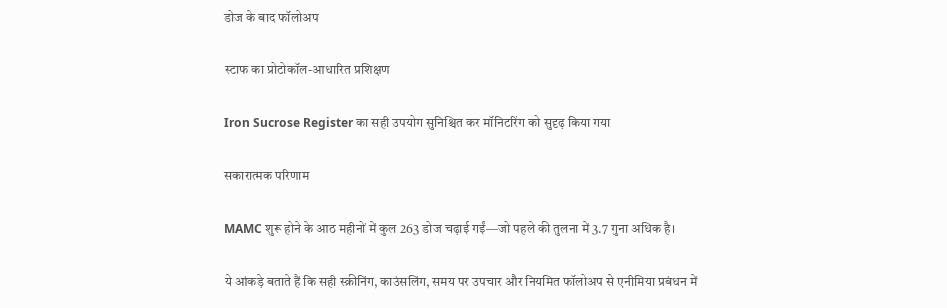डोज के बाद फॉलोअप

स्टाफ का प्रोटोकॉल-आधारित प्रशिक्षण

Iron Sucrose Register का सही उपयोग सुनिश्चित कर मॉनिटरिंग को सुदृढ़ किया गया

सकारात्मक परिणाम

MAMC शुरू होने के आठ महीनों में कुल 263 डोज चढ़ाई गईं—जो पहले की तुलना में 3.7 गुना अधिक है।

ये आंकड़े बताते हैं कि सही स्क्रीनिंग, काउंसलिंग, समय पर उपचार और नियमित फॉलोअप से एनीमिया प्रबंधन में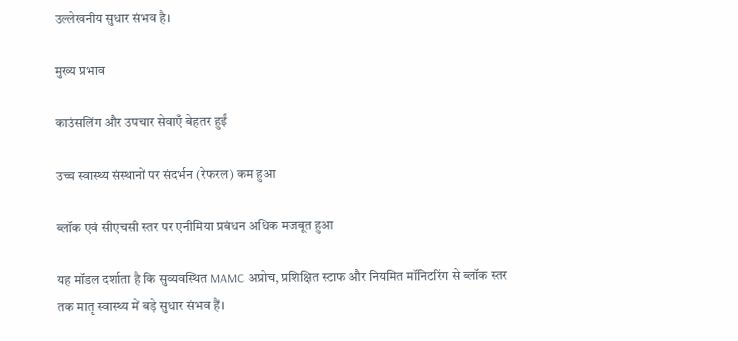उल्लेखनीय सुधार संभव है।

मुख्य प्रभाव

काउंसलिंग और उपचार सेवाएँ बेहतर हुईं

उच्च स्वास्थ्य संस्थानों पर संदर्भन (रेफरल) कम हुआ

ब्लॉक एवं सीएचसी स्तर पर एनीमिया प्रबंधन अधिक मजबूत हुआ

यह मॉडल दर्शाता है कि सुव्यवस्थित MAMC अप्रोच, प्रशिक्षित स्टाफ और नियमित मॉनिटरिंग से ब्लॉक स्तर तक मातृ स्वास्थ्य में बड़े सुधार संभव हैं।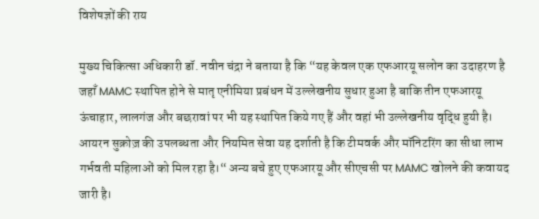विशेषज्ञों की राय

मुख्य चिकित्सा अधिकारी डॉ. नवीन चंद्रा ने बताया है कि “यह केवल एक एफआरयू सलोन का उदाहरण है जहाँ MAMC स्थापित होने से मातृ एनीमिया प्रबंधन में उल्लेखनीय सुधार हुआ है बाकि तीन एफआरयू ऊंचाहार, लालगंज और बछरावां पर भी यह स्थापित किये गए हैं और वहां भी उल्लेखनीय वृद्धि हुयी है। आयरन सुक्रोज़ की उपलब्धता और नियमित सेवा यह दर्शाती है कि टीमवर्क और मॉनिटरिंग का सीधा लाभ गर्भवती महिलाओं को मिल रहा है।“ अन्य बचे हुए एफआरयू और सीएचसी पर MAMC खोलने की कवायद जारी है।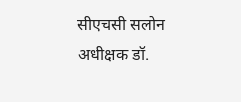सीएचसी सलोन अधीक्षक डॉ.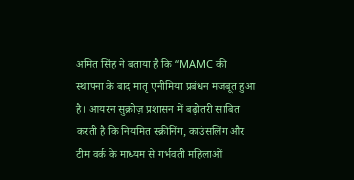अमित सिंह ने बताया है कि “MAMC की स्थापना के बाद मातृ एनीमिया प्रबंधन मजबूत हुआ है। आयरन सुक्रोज़ प्रशासन में बढ़ोतरी साबित करती है कि नियमित स्क्रीनिंग, काउंसलिंग और टीम वर्क के माध्यम से गर्भवती महिलाओं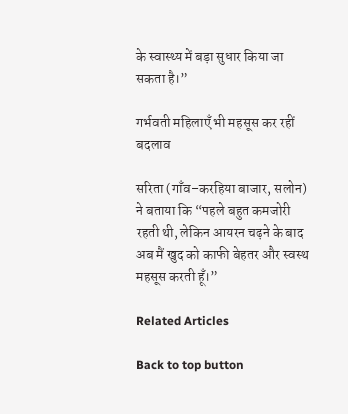के स्वास्थ्य में बड़ा सुधार किया जा सकता है।”

गर्भवती महिलाएँ भी महसूस कर रहीं बदलाव

सरिता (गाँव–करहिया बाजार, सलोन) ने बताया कि “पहले बहुत कमजोरी रहती थी, लेकिन आयरन चढ़ने के बाद अब मैं खुद को काफी बेहतर और स्वस्थ महसूस करती हूँ।”

Related Articles

Back to top button